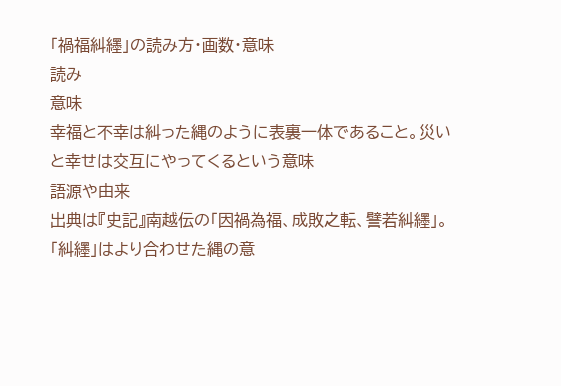「禍福糾纆」の読み方・画数・意味
読み
意味
幸福と不幸は糾った縄のように表裏一体であること。災いと幸せは交互にやってくるという意味
語源や由来
出典は『史記』南越伝の「因禍為福、成敗之転、譬若糾纆」。「糾纆」はより合わせた縄の意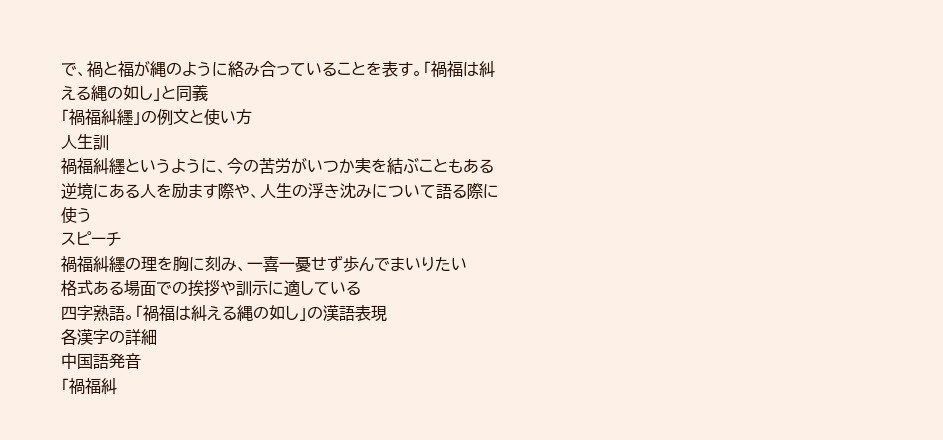で、禍と福が縄のように絡み合っていることを表す。「禍福は糾える縄の如し」と同義
「禍福糾纆」の例文と使い方
人生訓
禍福糾纆というように、今の苦労がいつか実を結ぶこともある
逆境にある人を励ます際や、人生の浮き沈みについて語る際に使う
スピーチ
禍福糾纆の理を胸に刻み、一喜一憂せず歩んでまいりたい
格式ある場面での挨拶や訓示に適している
四字熟語。「禍福は糾える縄の如し」の漢語表現
各漢字の詳細
中国語発音
「禍福糾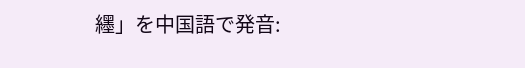纆」を中国語で発音: